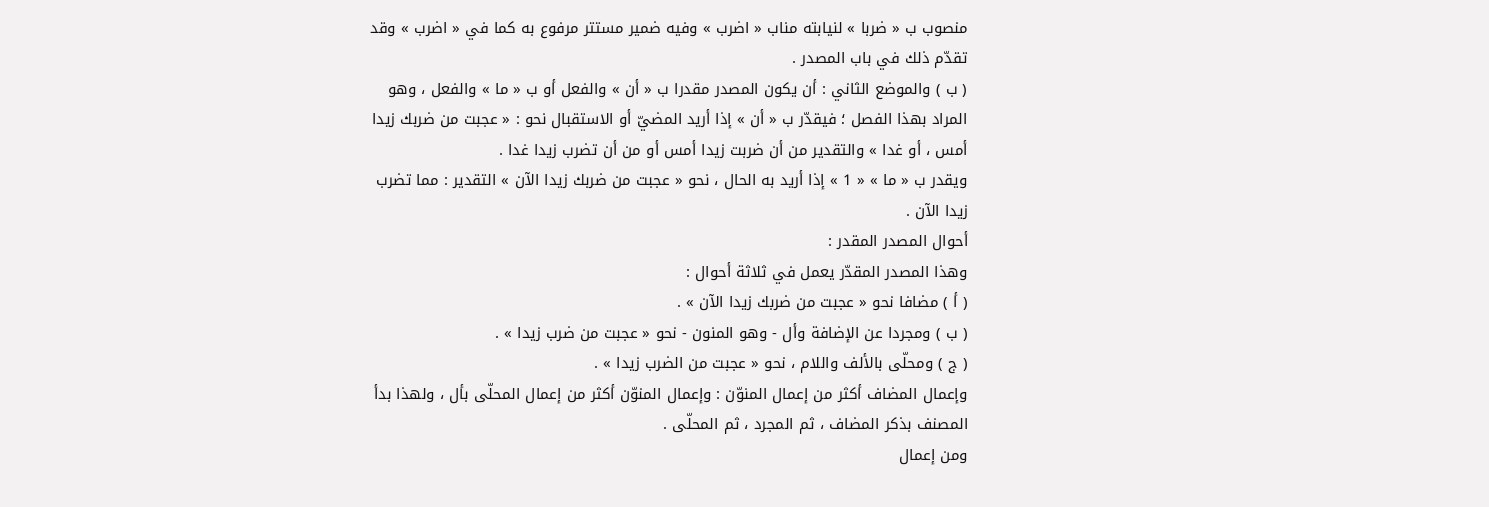منصوب ب « ضربا » لنيابته مناب « اضرب » وفيه ضمير مستتر مرفوع به كما في « اضرب » وقد تقدّم ذلك في باب المصدر .
( ب ) والموضع الثاني : أن يكون المصدر مقدرا ب « أن » والفعل أو ب « ما » والفعل ، وهو المراد بهذا الفصل ؛ فيقدّر ب « أن » إذا أريد المضيّ أو الاستقبال نحو : « عجبت من ضربك زيدا أمس ، أو غدا » والتقدير من أن ضربت زيدا أمس أو من أن تضرب زيدا غدا .
ويقدر ب « ما » « 1 » إذا أريد به الحال ، نحو « عجبت من ضربك زيدا الآن » التقدير : مما تضرب زيدا الآن .
أحوال المصدر المقدر :
وهذا المصدر المقدّر يعمل في ثلاثة أحوال :
( أ ) مضافا نحو « عجبت من ضربك زيدا الآن » .
( ب ) ومجردا عن الإضافة وأل - وهو المنون - نحو « عجبت من ضرب زيدا » .
( ج ) ومحلّى بالألف واللام ، نحو « عجبت من الضرب زيدا » .
وإعمال المضاف أكثر من إعمال المنوّن : وإعمال المنوّن أكثر من إعمال المحلّى بأل ، ولهذا بدأ المصنف بذكر المضاف ، ثم المجرد ، ثم المحلّى .
ومن إعمال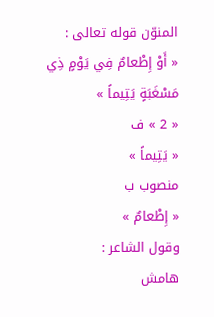المنوّن قوله تعالى :
« أَوْ إِطْعامٌ فِي يَوْمٍ ذِي مَسْغَبَةٍ يَتِيماً »
« 2 » ف
« يَتِيماً »
منصوب ب
« إِطْعامٌ »
وقول الشاعر :
هامش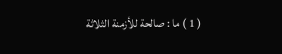( 1 ) ما : صالحة للأزمنة الثلاثة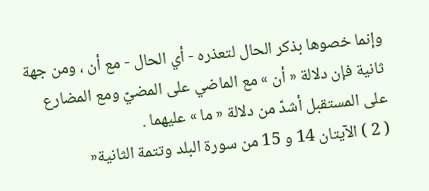وإنما خصوها بذكر الحال لتعذره - أي الحال - مع أن ، ومن جهة ثانية فإن دلالة « أن » مع الماضي على المضيّ ومع المضارع على المستقبل أشدّ من دلالة « ما » عليهما .
( 2 ) الآيتان 14 و 15 من سورة البلد وتتمة الثانية«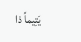يَتِيماً ذا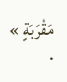مَقْرَبَةٍ » .